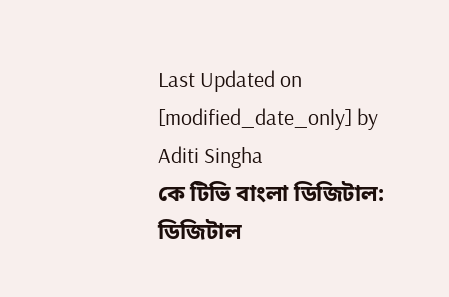Last Updated on [modified_date_only] by Aditi Singha
কে টিভি বাংলা ডিজিটাল: ডিজিটাল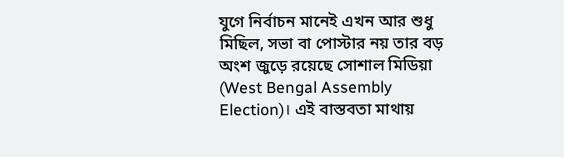যুগে নির্বাচন মানেই এখন আর শুধু মিছিল, সভা বা পোস্টার নয় তার বড় অংশ জুড়ে রয়েছে সোশাল মিডিয়া (West Bengal Assembly Election)। এই বাস্তবতা মাথায়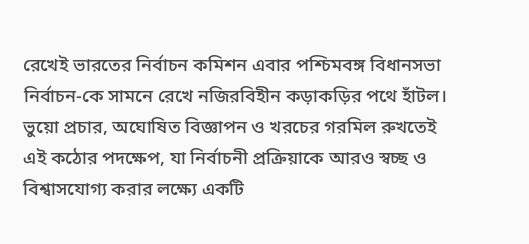রেখেই ভারতের নির্বাচন কমিশন এবার পশ্চিমবঙ্গ বিধানসভা নির্বাচন-কে সামনে রেখে নজিরবিহীন কড়াকড়ির পথে হাঁটল। ভুয়ো প্রচার, অঘোষিত বিজ্ঞাপন ও খরচের গরমিল রুখতেই এই কঠোর পদক্ষেপ, যা নির্বাচনী প্রক্রিয়াকে আরও স্বচ্ছ ও বিশ্বাসযোগ্য করার লক্ষ্যে একটি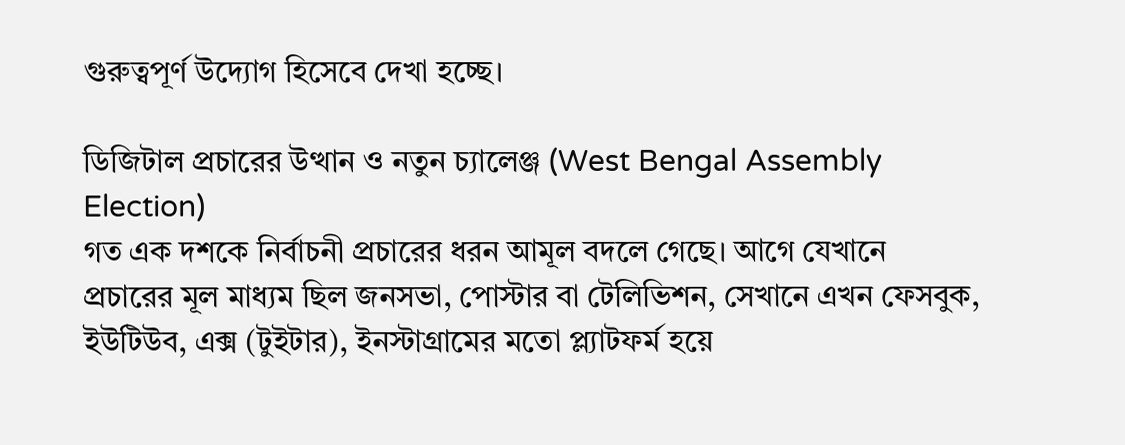গুরুত্বপূর্ণ উদ্যোগ হিসেবে দেখা হচ্ছে।

ডিজিটাল প্রচারের উত্থান ও নতুন চ্যালেঞ্জ (West Bengal Assembly Election)
গত এক দশকে নির্বাচনী প্রচারের ধরন আমূল বদলে গেছে। আগে যেখানে প্রচারের মূল মাধ্যম ছিল জনসভা, পোস্টার বা টেলিভিশন, সেখানে এখন ফেসবুক, ইউটিউব, এক্স (টুইটার), ইনস্টাগ্রামের মতো প্ল্যাটফর্ম হয়ে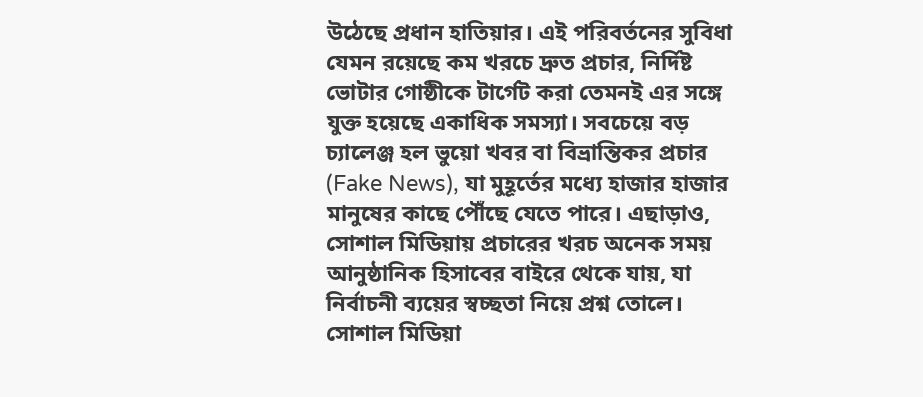উঠেছে প্রধান হাতিয়ার। এই পরিবর্তনের সুবিধা যেমন রয়েছে কম খরচে দ্রুত প্রচার, নির্দিষ্ট ভোটার গোষ্ঠীকে টার্গেট করা তেমনই এর সঙ্গে যুক্ত হয়েছে একাধিক সমস্যা। সবচেয়ে বড় চ্যালেঞ্জ হল ভুয়ো খবর বা বিভ্রান্তিকর প্রচার (Fake News), যা মুহূর্তের মধ্যে হাজার হাজার মানুষের কাছে পৌঁছে যেতে পারে। এছাড়াও, সোশাল মিডিয়ায় প্রচারের খরচ অনেক সময় আনুষ্ঠানিক হিসাবের বাইরে থেকে যায়, যা নির্বাচনী ব্যয়ের স্বচ্ছতা নিয়ে প্রশ্ন তোলে।
সোশাল মিডিয়া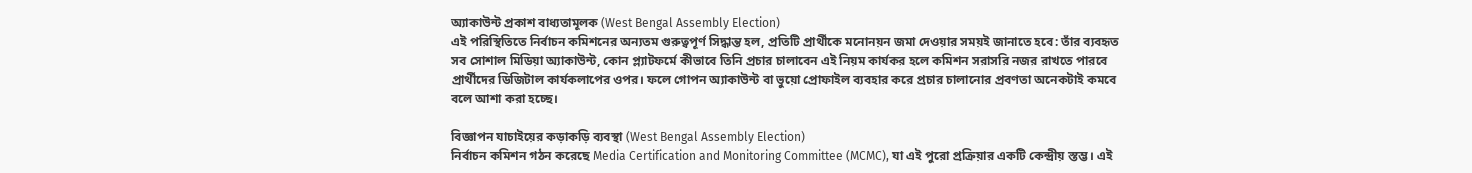অ্যাকাউন্ট প্রকাশ বাধ্যতামূলক (West Bengal Assembly Election)
এই পরিস্থিতিতে নির্বাচন কমিশনের অন্যতম গুরুত্বপূর্ণ সিদ্ধান্ত হল, প্রতিটি প্রার্থীকে মনোনয়ন জমা দেওয়ার সময়ই জানাতে হবে: তাঁর ব্যবহৃত সব সোশাল মিডিয়া অ্যাকাউন্ট, কোন প্ল্যাটফর্মে কীভাবে তিনি প্রচার চালাবেন এই নিয়ম কার্যকর হলে কমিশন সরাসরি নজর রাখতে পারবে প্রার্থীদের ডিজিটাল কার্যকলাপের ওপর। ফলে গোপন অ্যাকাউন্ট বা ভুয়ো প্রোফাইল ব্যবহার করে প্রচার চালানোর প্রবণতা অনেকটাই কমবে বলে আশা করা হচ্ছে।

বিজ্ঞাপন যাচাইয়ের কড়াকড়ি ব্যবস্থা (West Bengal Assembly Election)
নির্বাচন কমিশন গঠন করেছে Media Certification and Monitoring Committee (MCMC), যা এই পুরো প্রক্রিয়ার একটি কেন্দ্রীয় স্তম্ভ। এই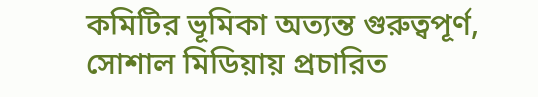কমিটির ভূমিকা অত্যন্ত গুরুত্বপূর্ণ, সোশাল মিডিয়ায় প্রচারিত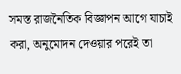সমস্ত রাজনৈতিক বিজ্ঞাপন আগে যাচাই করা, অনুমোদন দেওয়ার পরেই তা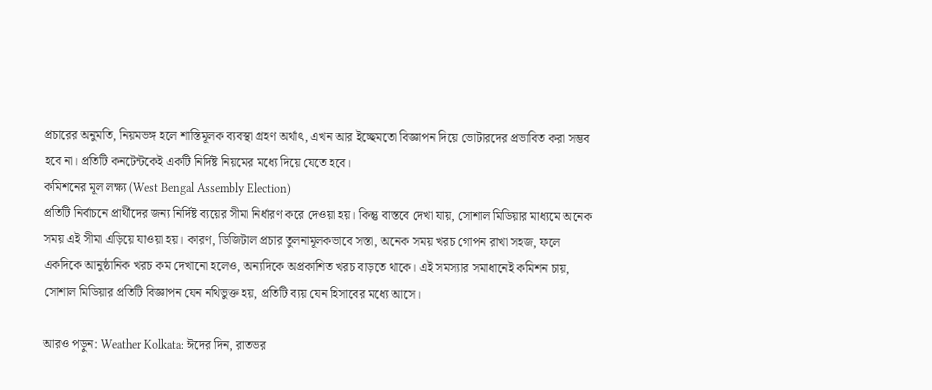প্রচারের অনুমতি, নিয়মভঙ্গ হলে শাস্তিমূলক ব্যবস্থা গ্রহণ অর্থাৎ, এখন আর ইচ্ছেমতো বিজ্ঞাপন দিয়ে ভোটারদের প্রভাবিত করা সম্ভব হবে না। প্রতিটি কনটেন্টকেই একটি নির্দিষ্ট নিয়মের মধ্যে দিয়ে যেতে হবে।
কমিশনের মূল লক্ষ্য (West Bengal Assembly Election)
প্রতিটি নির্বাচনে প্রার্থীদের জন্য নির্দিষ্ট ব্যয়ের সীমা নির্ধারণ করে দেওয়া হয়। কিন্তু বাস্তবে দেখা যায়, সোশাল মিডিয়ার মাধ্যমে অনেক সময় এই সীমা এড়িয়ে যাওয়া হয়। কারণ, ডিজিটাল প্রচার তুলনামূলকভাবে সস্তা, অনেক সময় খরচ গোপন রাখা সহজ, ফলে একদিকে আনুষ্ঠানিক খরচ কম দেখানো হলেও, অন্যদিকে অপ্রকাশিত খরচ বাড়তে থাকে। এই সমস্যার সমাধানেই কমিশন চায়, সোশাল মিডিয়ার প্রতিটি বিজ্ঞাপন যেন নথিভুক্ত হয়, প্রতিটি ব্যয় যেন হিসাবের মধ্যে আসে।

আরও পড়ুন: Weather Kolkata: ঈদের দিন, রাতভর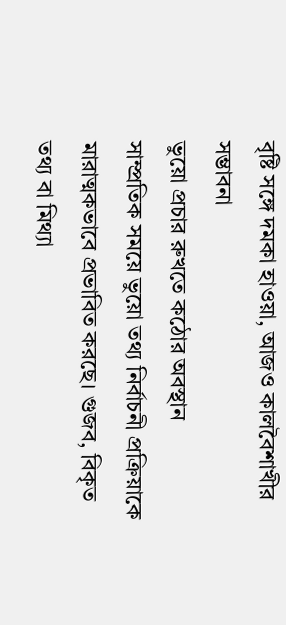বৃষ্টি সঙ্গে দমকা হাওয়া, আজও কালবৈশাখীর সম্ভাবনা
ভুয়ো প্রচার রুখতে কঠোর অবস্থান
সাম্প্রতিক সময়ে ভুয়ো তথ্য নির্বাচনী প্রক্রিয়াকে মারাত্মকভাবে প্রভাবিত করছে। গুজব, বিকৃত তথ্য বা মিথ্যা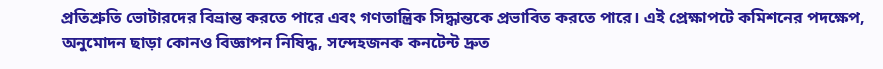প্রতিশ্রুতি ভোটারদের বিভ্রান্ত করতে পারে এবং গণতান্ত্রিক সিদ্ধান্তকে প্রভাবিত করতে পারে। এই প্রেক্ষাপটে কমিশনের পদক্ষেপ, অনুমোদন ছাড়া কোনও বিজ্ঞাপন নিষিদ্ধ, সন্দেহজনক কনটেন্ট দ্রুত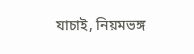যাচাই, নিয়মভঙ্গ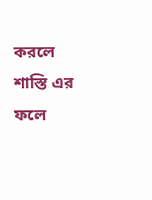করলে শাস্তি এর ফলে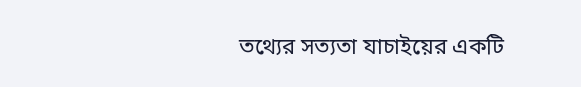তথ্যের সত্যতা যাচাইয়ের একটি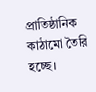প্রাতিষ্ঠানিক কাঠামো তৈরি হচ্ছে।